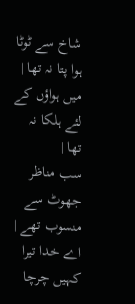شاخ سے ٹوٹا ہوا پتا نہ تھا |
میں ہواؤں کے لئے ہلکا نہ تھا |
سب مناظر جھوٹ سے منسوب تھے |
اے خدا تیرا کہیں چرچا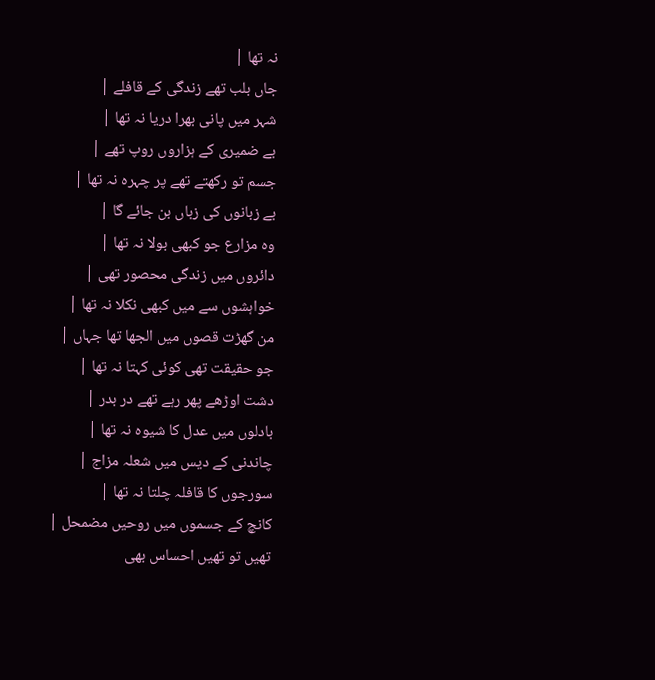نہ تھا |
جاں بلب تھے زندگی کے قافلے |
شہر میں پانی بھرا دریا نہ تھا |
بے ضمیری کے ہزاروں روپ تھے |
جسم تو رکھتے تھے پر چہرہ نہ تھا |
بے زبانوں کی زباں بن جائے گا |
وہ مزارع جو کبھی بولا نہ تھا |
دائروں میں زندگی محصور تھی |
خواہشوں سے میں کبھی نکلا نہ تھا |
من گھڑت قصوں میں الجھا تھا جہاں |
جو حقیقت تھی کوئی کہتا نہ تھا |
دشت اوڑھے پھر رہے تھے در بدر |
بادلوں میں عدل کا شیوہ نہ تھا |
چاندنی کے دیس میں شعلہ مزاج |
سورجوں کا قافلہ چلتا نہ تھا |
کانچ کے جسموں میں روحیں مضمحل |
تھیں تو تھیں احساس بھی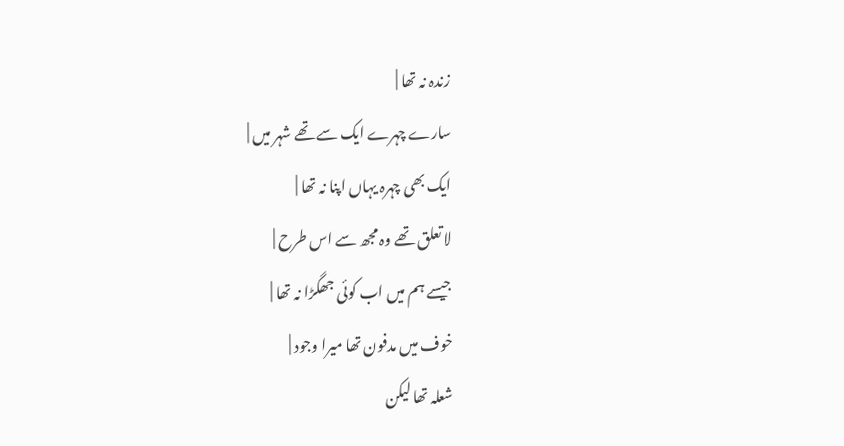زندہ نہ تھا |
سارے چہرے ایک سے تھے شہر میں |
ایک بھی چہرہ یہاں اپنا نہ تھا |
لا تعلق تھے وہ مجھ سے اس طرح |
جیسے ہم میں اب کوئی جھگڑا نہ تھا |
خوف میں مدفون تھا میرا وجود |
شعلہ تھا لیکن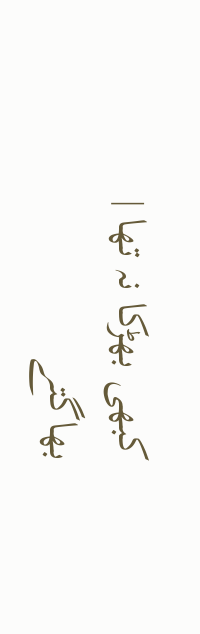کبھی بھڑکا نہ تھا |
بھاگتے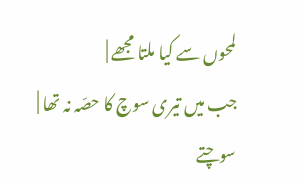لمحوں سے کیا ملتا مجھے |
جب میں تیری سوچ کا حصّہ نہ تھا |
سوچتے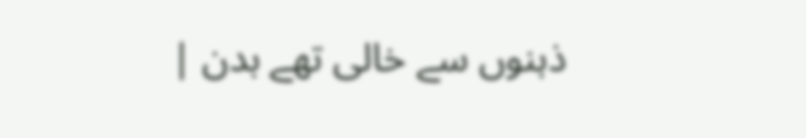ذہنوں سے خالی تھے بدن |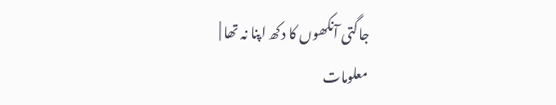جاگتی آنکھوں کا دکھ اپنا نہ تھا |
معلومات